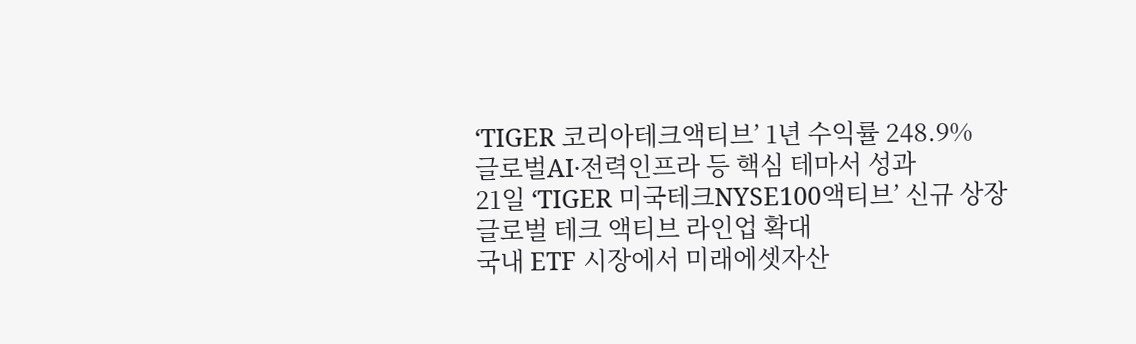‘TIGER 코리아테크액티브’ 1년 수익률 248.9%
글로벌AI·전력인프라 등 핵심 테마서 성과
21일 ‘TIGER 미국테크NYSE100액티브’ 신규 상장
글로벌 테크 액티브 라인업 확대
국내 ETF 시장에서 미래에셋자산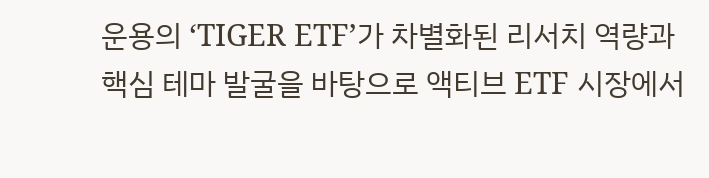운용의 ‘TIGER ETF’가 차별화된 리서치 역량과 핵심 테마 발굴을 바탕으로 액티브 ETF 시장에서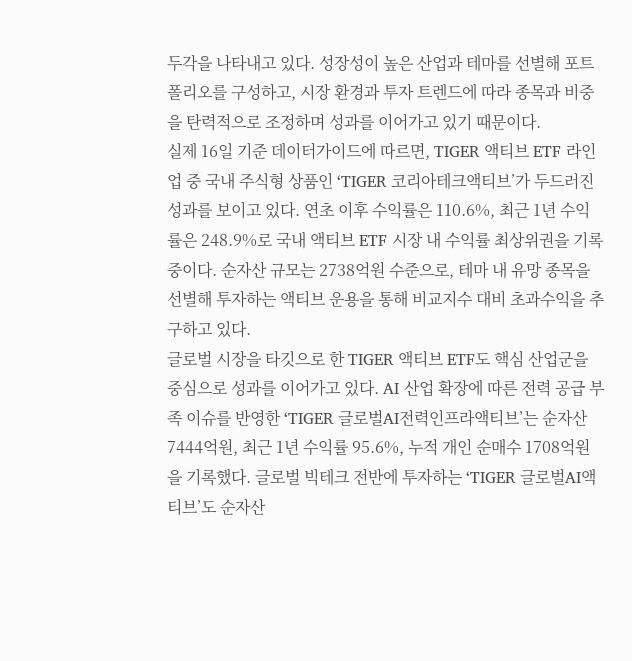두각을 나타내고 있다. 성장성이 높은 산업과 테마를 선별해 포트폴리오를 구성하고, 시장 환경과 투자 트렌드에 따라 종목과 비중을 탄력적으로 조정하며 성과를 이어가고 있기 때문이다.
실제 16일 기준 데이터가이드에 따르면, TIGER 액티브 ETF 라인업 중 국내 주식형 상품인 ‘TIGER 코리아테크액티브’가 두드러진 성과를 보이고 있다. 연초 이후 수익률은 110.6%, 최근 1년 수익률은 248.9%로 국내 액티브 ETF 시장 내 수익률 최상위권을 기록중이다. 순자산 규모는 2738억원 수준으로, 테마 내 유망 종목을 선별해 투자하는 액티브 운용을 통해 비교지수 대비 초과수익을 추구하고 있다.
글로벌 시장을 타깃으로 한 TIGER 액티브 ETF도 핵심 산업군을 중심으로 성과를 이어가고 있다. AI 산업 확장에 따른 전력 공급 부족 이슈를 반영한 ‘TIGER 글로벌AI전력인프라액티브’는 순자산 7444억원, 최근 1년 수익률 95.6%, 누적 개인 순매수 1708억원을 기록했다. 글로벌 빅테크 전반에 투자하는 ‘TIGER 글로벌AI액티브’도 순자산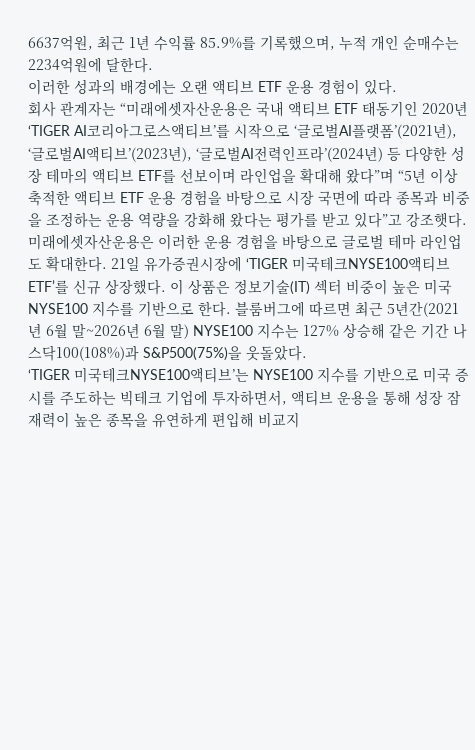6637억원, 최근 1년 수익률 85.9%를 기록했으며, 누적 개인 순매수는 2234억원에 달한다.
이러한 성과의 배경에는 오랜 액티브 ETF 운용 경험이 있다.
회사 관계자는 “미래에셋자산운용은 국내 액티브 ETF 태동기인 2020년 ‘TIGER AI코리아그로스액티브’를 시작으로 ‘글로벌AI플랫폼’(2021년), ‘글로벌AI액티브’(2023년), ‘글로벌AI전력인프라’(2024년) 등 다양한 성장 테마의 액티브 ETF를 선보이며 라인업을 확대해 왔다”며 “5년 이상 축적한 액티브 ETF 운용 경험을 바탕으로 시장 국면에 따라 종목과 비중을 조정하는 운용 역량을 강화해 왔다는 평가를 받고 있다”고 강조햇다.
미래에셋자산운용은 이러한 운용 경험을 바탕으로 글로벌 테마 라인업도 확대한다. 21일 유가증권시장에 ‘TIGER 미국테크NYSE100액티브 ETF’를 신규 상장했다. 이 상품은 정보기술(IT) 섹터 비중이 높은 미국 NYSE100 지수를 기반으로 한다. 블룸버그에 따르면 최근 5년간(2021년 6월 말~2026년 6월 말) NYSE100 지수는 127% 상승해 같은 기간 나스닥100(108%)과 S&P500(75%)을 웃돌았다.
‘TIGER 미국테크NYSE100액티브’는 NYSE100 지수를 기반으로 미국 증시를 주도하는 빅테크 기업에 투자하면서, 액티브 운용을 통해 성장 잠재력이 높은 종목을 유연하게 편입해 비교지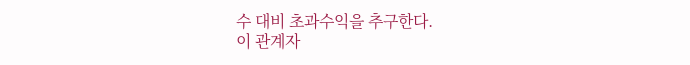수 대비 초과수익을 추구한다.
이 관계자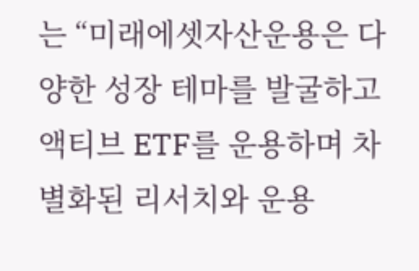는 “미래에셋자산운용은 다양한 성장 테마를 발굴하고 액티브 ETF를 운용하며 차별화된 리서치와 운용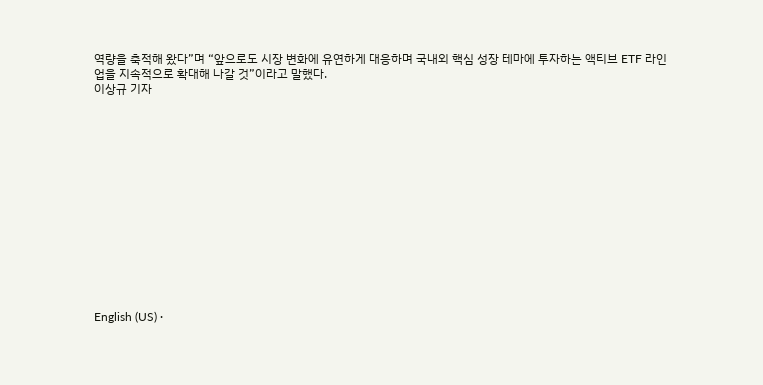역량을 축적해 왔다”며 “앞으로도 시장 변화에 유연하게 대응하며 국내외 핵심 성장 테마에 투자하는 액티브 ETF 라인업을 지속적으로 확대해 나갈 것”이라고 말했다.
이상규 기자














English (US) ·